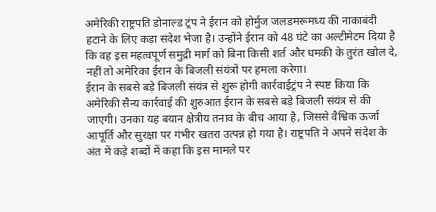अमेरिकी राष्ट्रपति डोनाल्ड ट्रंप ने ईरान को होर्मुज जलडमरूमध्य की नाकाबंदी हटाने के लिए कड़ा संदेश भेजा है। उन्होंने ईरान को 48 घंटे का अल्टीमेटम दिया है कि वह इस महत्वपूर्ण समुद्री मार्ग को बिना किसी शर्त और धमकी के तुरंत खोल दे, नहीं तो अमेरिका ईरान के बिजली संयंत्रों पर हमला करेगा।
ईरान के सबसे बड़े बिजली संयंत्र से शुरू होगी कार्रवाईट्रंप ने स्पष्ट किया कि अमेरिकी सैन्य कार्रवाई की शुरुआत ईरान के सबसे बड़े बिजली संयंत्र से की जाएगी। उनका यह बयान क्षेत्रीय तनाव के बीच आया है, जिससे वैश्विक ऊर्जा आपूर्ति और सुरक्षा पर गंभीर खतरा उत्पन्न हो गया है। राष्ट्रपति ने अपने संदेश के अंत में कड़े शब्दों में कहा कि इस मामले पर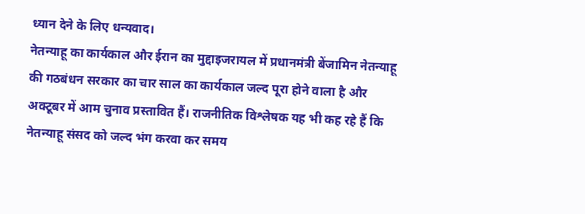ध्यान देने के लिए धन्यवाद।
नेतन्याहू का कार्यकाल और ईरान का मुद्दाइजरायल में प्रधानमंत्री बेंजामिन नेतन्याहू की गठबंधन सरकार का चार साल का कार्यकाल जल्द पूरा होने वाला है और अक्टूबर में आम चुनाव प्रस्तावित हैं। राजनीतिक विश्लेषक यह भी कह रहे हैं कि नेतन्याहू संसद को जल्द भंग करवा कर समय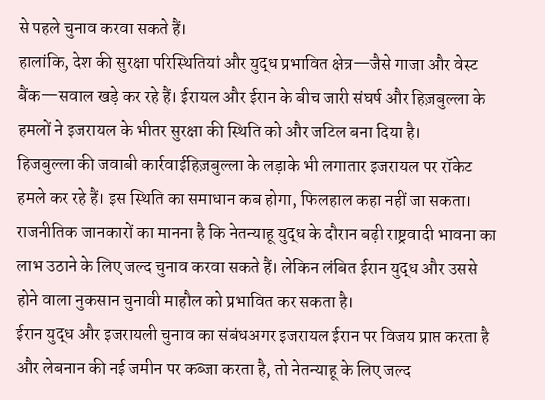से पहले चुनाव करवा सकते हैं।
हालांकि, देश की सुरक्षा परिस्थितियां और युद्ध प्रभावित क्षेत्र—जैसे गाजा और वेस्ट बैंक—सवाल खड़े कर रहे हैं। ईरायल और ईरान के बीच जारी संघर्ष और हिज़बुल्ला के हमलों ने इजरायल के भीतर सुरक्षा की स्थिति को और जटिल बना दिया है।
हिजबुल्ला की जवाबी कार्रवाईहिज़बुल्ला के लड़ाके भी लगातार इजरायल पर रॉकेट हमले कर रहे हैं। इस स्थिति का समाधान कब होगा, फिलहाल कहा नहीं जा सकता।
राजनीतिक जानकारों का मानना है कि नेतन्याहू युद्ध के दौरान बढ़ी राष्ट्रवादी भावना का लाभ उठाने के लिए जल्द चुनाव करवा सकते हैं। लेकिन लंबित ईरान युद्ध और उससे होने वाला नुकसान चुनावी माहौल को प्रभावित कर सकता है।
ईरान युद्ध और इजरायली चुनाव का संबंधअगर इजरायल ईरान पर विजय प्राप्त करता है और लेबनान की नई जमीन पर कब्जा करता है, तो नेतन्याहू के लिए जल्द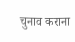चुनाव कराना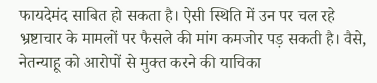फायदेमंद साबित हो सकता है। ऐसी स्थिति में उन पर चल रहे भ्रष्टाचार के मामलों पर फैसले की मांग कमजोर पड़ सकती है। वैसे, नेतन्याहू को आरोपों से मुक्त करने की याचिका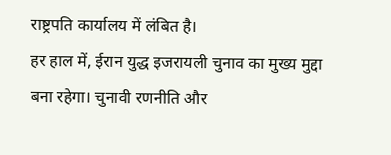राष्ट्रपति कार्यालय में लंबित है।
हर हाल में, ईरान युद्ध इजरायली चुनाव का मुख्य मुद्दा बना रहेगा। चुनावी रणनीति और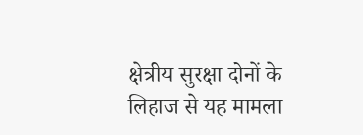क्षेत्रीय सुरक्षा दोनों के लिहाज से यह मामला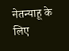नेतन्याहू के लिए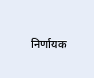निर्णायक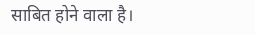साबित होने वाला है।